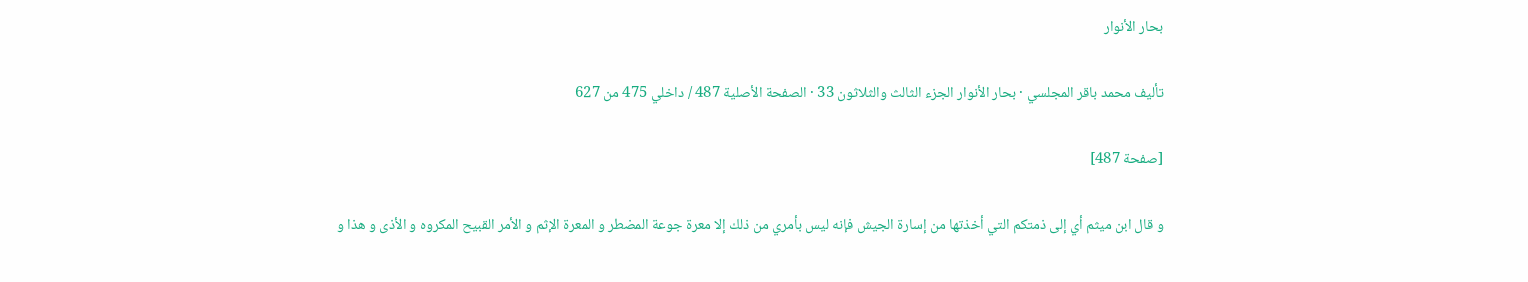بحار الأنوار

تأليف محمد باقر المجلسي · بحار الأنوار الجزء الثالث والثلاثون 33 · الصفحة الأصلية 487 / داخلي 475 من 627

[صفحة 487]

و قال ابن ميثم أي إلى ذمتكم التي أخذتها من إسارة الجيش فإنه ليس بأمري من ذلك إلا معرة جوعة المضطر و المعرة الإثم و الأمر القبيح المكروه و الأذى و هذا و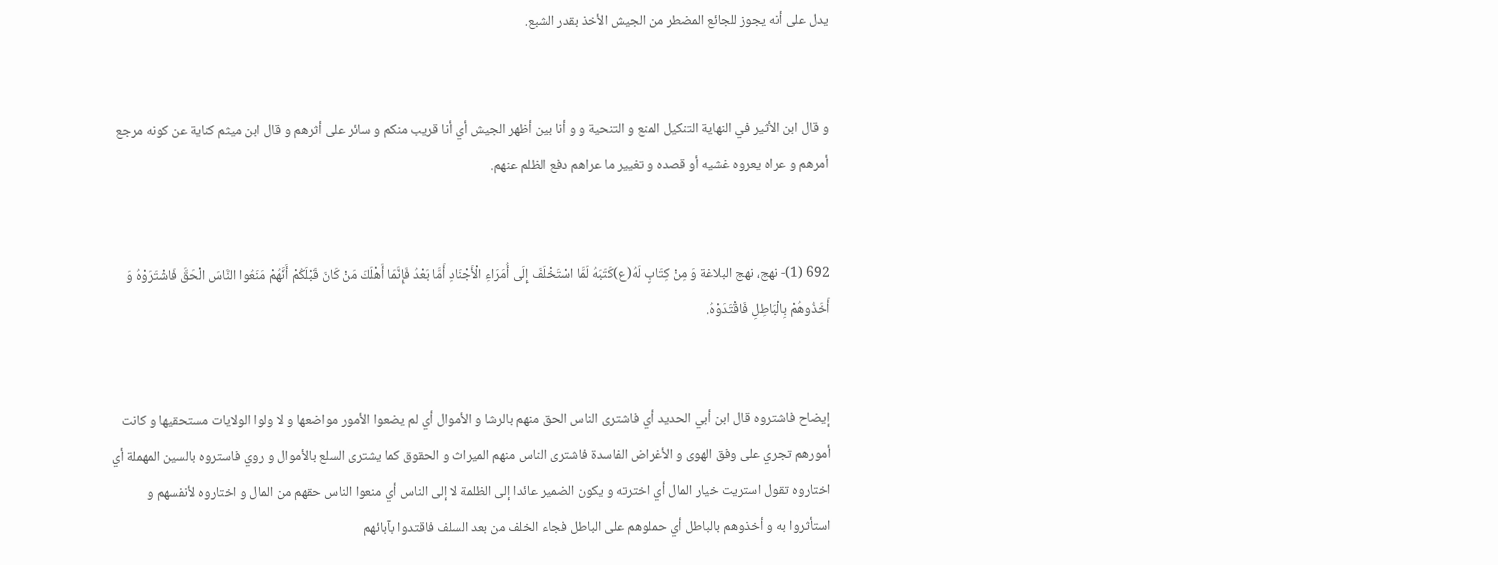يدل على أنه يجوز للجائع المضطر من الجيش الأخذ بقدر الشبع.


و قال ابن الأثير في النهاية التنكيل المنع و التنحية و و أنا بين أظهر الجيش أي أنا قريب منكم و سائر على أثرهم و قال ابن ميثم كناية عن كونه مرجع أمرهم و عراه يعروه غشيه أو قصده و تغيير ما عراهم دفع الظلم عنهم.


692 (1)- نهج، نهج البلاغة وَ مِنْ كِتَابٍ لَهُ(ع)كَتَبَهُ لَمَّا اسْتَخْلَفَ إِلَى أُمَرَاءِ الْأَجْنَادِ أَمَّا بَعْدُ فَإِنَّمَا أَهْلَكَ مَنْ كَانَ قَبْلَكُمْ أَنَّهُمْ مَنَعُوا النَّاسَ الْحَقَّ فَاشْتَرَوْهُ وَ أَخَذُوهُمْ بِالْبَاطِلِ فَاقْتَدَوْهُ.


إيضاح فاشتروه قال ابن أبي الحديد أي فاشترى الناس الحق منهم بالرشا و الأموال أي لم يضعوا الأمور مواضعها و لا ولوا الولايات مستحقيها و كانت أمورهم تجري على وفق الهوى و الأغراض الفاسدة فاشترى الناس منهم الميراث و الحقوق كما يشترى السلع بالأموال و روي فاستروه بالسين المهملة أي اختاروه تقول استريت خيار المال أي اخترته و يكون الضمير عائدا إلى الظلمة لا إلى الناس أي منعوا الناس حقهم من المال و اختاروه لأنفسهم و استأثروا به و أخذوهم بالباطل أي حملوهم على الباطل فجاء الخلف من بعد السلف فاقتدوا بآبائهم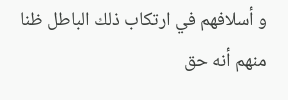و أسلافهم في ارتكاب ذلك الباطل ظنا منهم أنه حق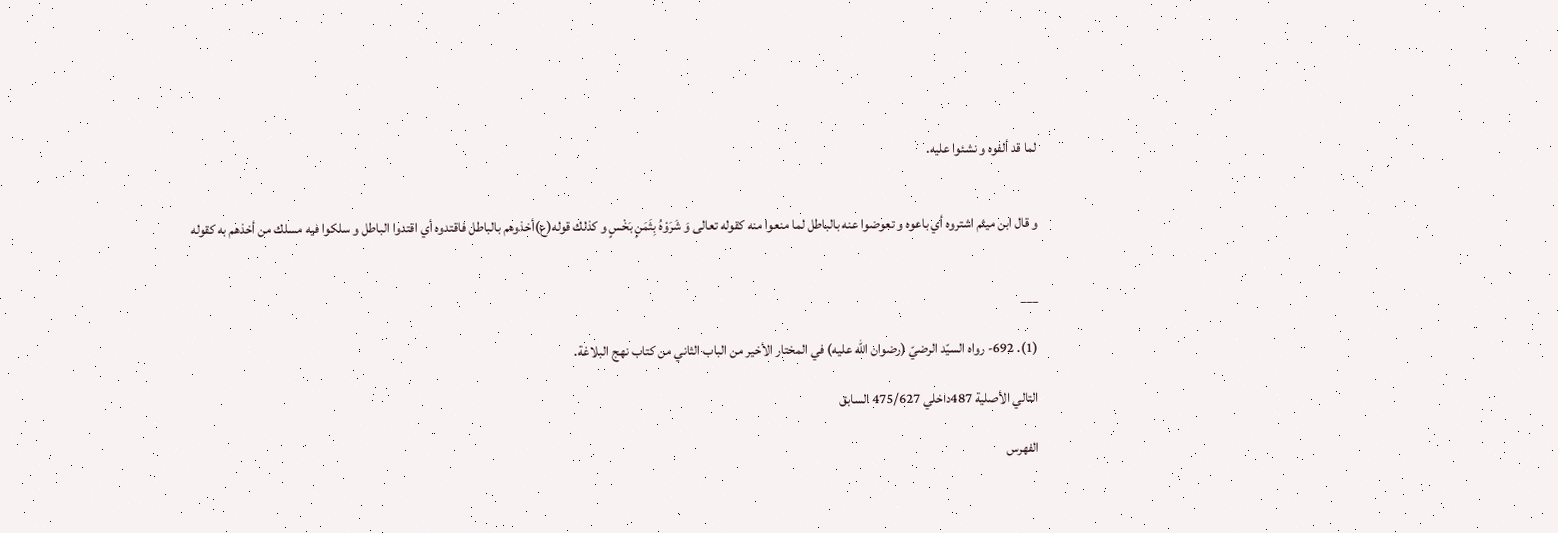لما قد ألفوه و نشئوا عليه.


و قال ابن ميثم اشتروه أي باعوه و تعوضوا عنه بالباطل لما منعوا منه كقوله تعالى وَ شَرَوْهُ بِثَمَنٍ بَخْسٍ و كذلك قوله(ع)أخذوهم بالباطل فاقتدوه أي اقتدوا الباطل و سلكوا فيه مسلك من أخذهم به كقوله


___

(1). 692- رواه السيّد الرضيّ (رضوان اللّه عليه) في المختار الأخير من الباب الثاني من كتاب نهج البلاغة.

التالي الأصلية 487داخلي 475/627 السابق

الفهرس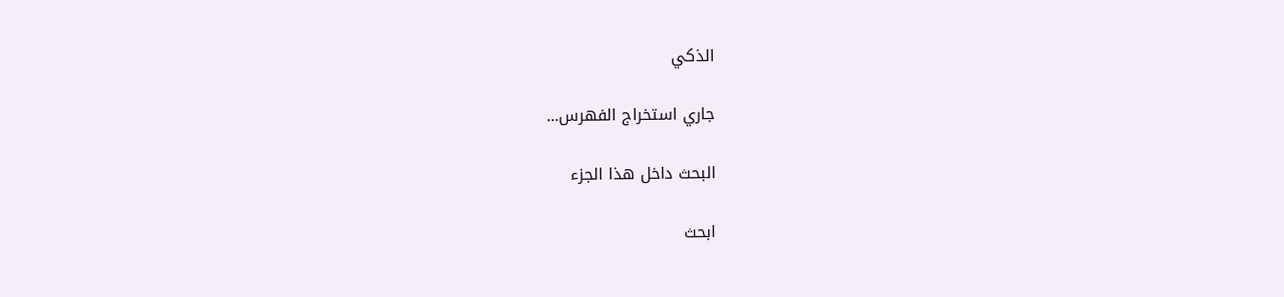الذكي

جاري استخراج الفهرس...

البحث داخل هذا الجزء

ابحث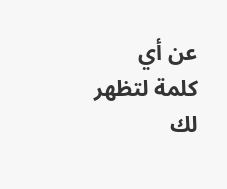عن أي كلمة لتظهر لك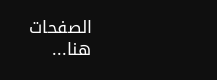الصفحات هنا...